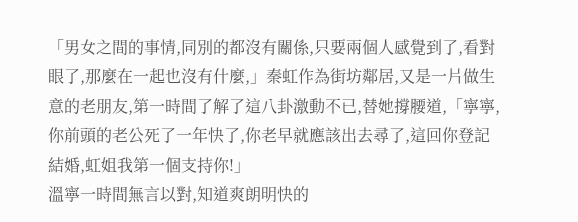「男女之間的事情,同別的都沒有關係,只要兩個人感覺到了,看對眼了,那麼在一起也沒有什麼,」秦虹作為街坊鄰居,又是一片做生意的老朋友,第一時間了解了這八卦激動不已,替她撐腰道,「寧寧,你前頭的老公死了一年快了,你老早就應該出去尋了,這回你登記結婚,虹姐我第一個支持你!」
溫寧一時間無言以對,知道爽朗明快的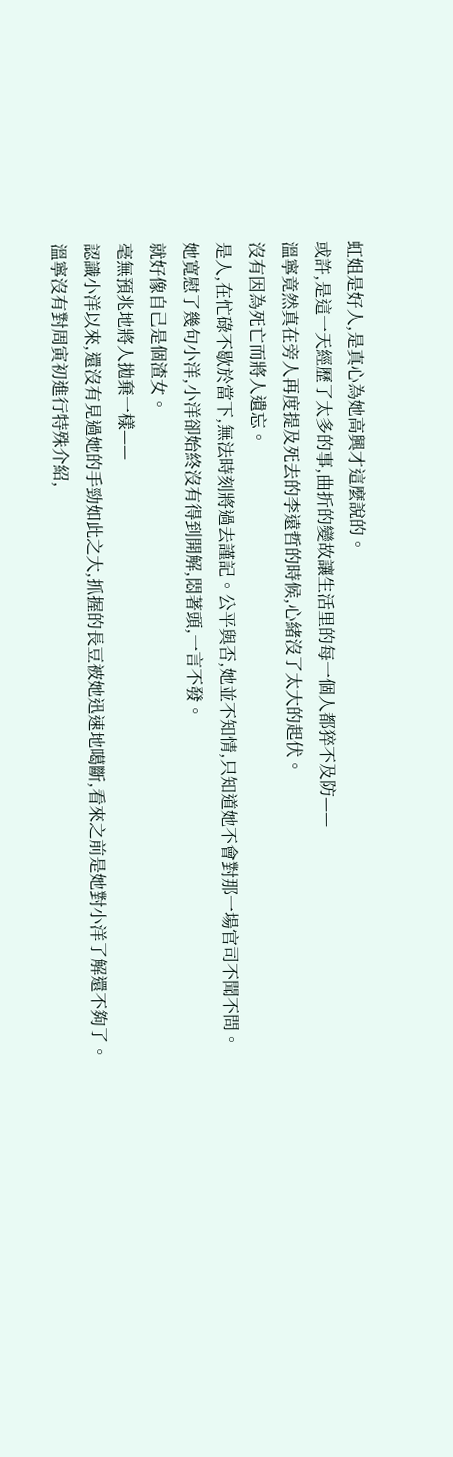虹姐是好人,是真心為她高興才這麼說的。
或許,是這一天經歷了太多的事,曲折的變故讓生活里的每一個人都猝不及防——
溫寧竟然真在旁人再度提及死去的李遠哲的時候,心緒沒了太大的起伏。
沒有因為死亡而將人遺忘。
是人,在忙碌不歇於當下,無法時刻將過去謹記。公平與否,她並不知情,只知道她不會對那一場官司不聞不問。
她寬慰了幾句小洋,小洋卻始終沒有得到開解,悶著頭,一言不發。
就好像自己是個渣女。
毫無預兆地將人拋棄一樣——
認識小洋以來,還沒有見過她的手勁如此之大,抓握的長豆被她迅速地噶斷,看來之前是她對小洋了解還不夠了。
溫寧沒有對周寅初進行特殊介紹,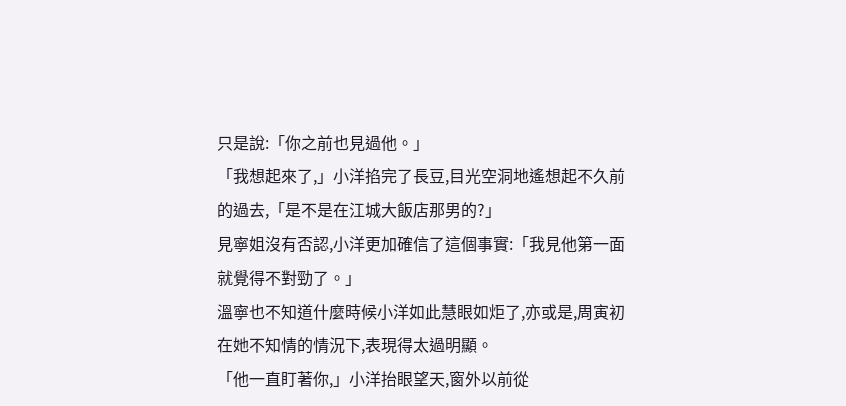只是說:「你之前也見過他。」
「我想起來了,」小洋掐完了長豆,目光空洞地遙想起不久前的過去,「是不是在江城大飯店那男的?」
見寧姐沒有否認,小洋更加確信了這個事實:「我見他第一面就覺得不對勁了。」
溫寧也不知道什麼時候小洋如此慧眼如炬了,亦或是,周寅初在她不知情的情況下,表現得太過明顯。
「他一直盯著你,」小洋抬眼望天,窗外以前從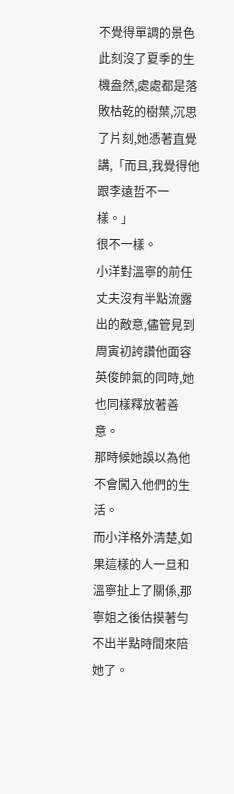不覺得單調的景色此刻沒了夏季的生機盎然,處處都是落敗枯乾的樹葉,沉思了片刻,她憑著直覺講,「而且,我覺得他跟李遠哲不一樣。」
很不一樣。
小洋對溫寧的前任丈夫沒有半點流露出的敵意,儘管見到周寅初誇讚他面容英俊帥氣的同時,她也同樣釋放著善意。
那時候她誤以為他不會闖入他們的生活。
而小洋格外清楚,如果這樣的人一旦和溫寧扯上了關係,那寧姐之後估摸著勻不出半點時間來陪她了。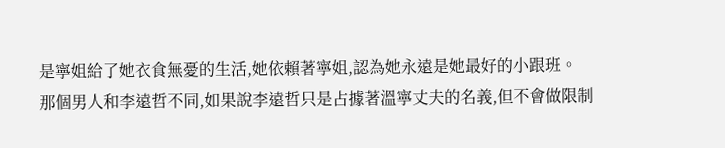是寧姐給了她衣食無憂的生活,她依賴著寧姐,認為她永遠是她最好的小跟班。
那個男人和李遠哲不同,如果說李遠哲只是占據著溫寧丈夫的名義,但不會做限制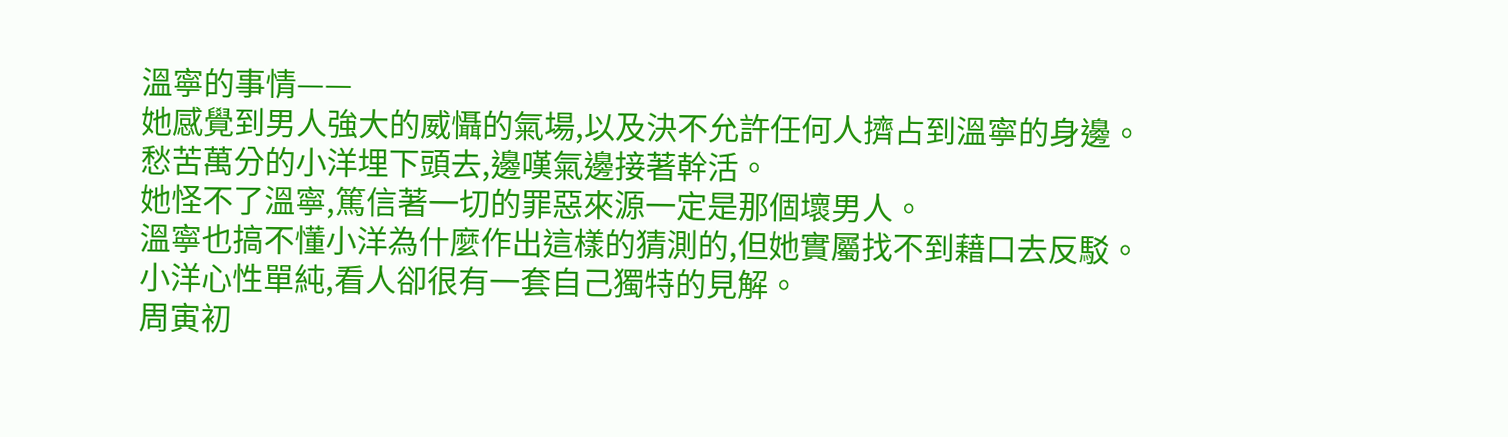溫寧的事情——
她感覺到男人強大的威懾的氣場,以及決不允許任何人擠占到溫寧的身邊。
愁苦萬分的小洋埋下頭去,邊嘆氣邊接著幹活。
她怪不了溫寧,篤信著一切的罪惡來源一定是那個壞男人。
溫寧也搞不懂小洋為什麼作出這樣的猜測的,但她實屬找不到藉口去反駁。
小洋心性單純,看人卻很有一套自己獨特的見解。
周寅初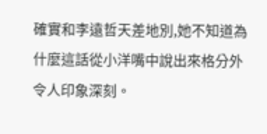確實和李遠哲天差地別,她不知道為什麼這話從小洋嘴中說出來格分外令人印象深刻。